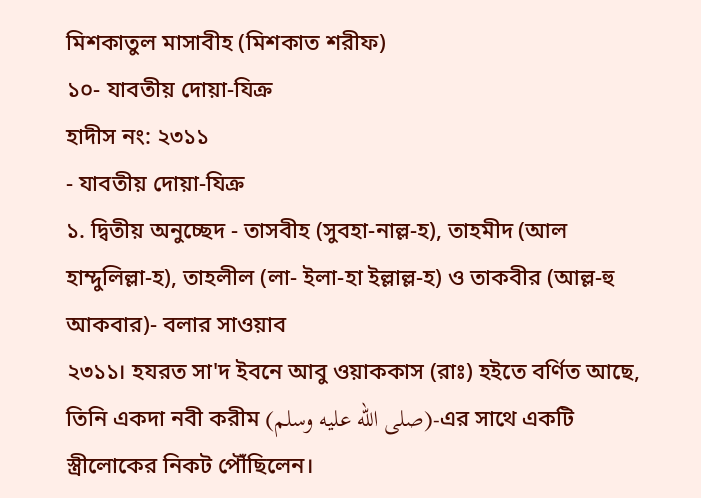মিশকাতুল মাসাবীহ (মিশকাত শরীফ)
১০- যাবতীয় দোয়া-যিক্র
হাদীস নং: ২৩১১
- যাবতীয় দোয়া-যিক্র
১. দ্বিতীয় অনুচ্ছেদ - তাসবীহ (সুবহা-নাল্ল-হ), তাহমীদ (আল হাম্দুলিল্লা-হ), তাহলীল (লা- ইলা-হা ইল্লাল্ল-হ) ও তাকবীর (আল্ল-হু আকবার)- বলার সাওয়াব
২৩১১। হযরত সা'দ ইবনে আবু ওয়াককাস (রাঃ) হইতে বর্ণিত আছে, তিনি একদা নবী করীম (صلى الله عليه وسلم)-এর সাথে একটি স্ত্রীলোকের নিকট পৌঁছিলেন।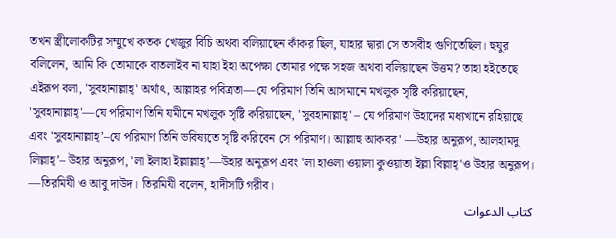তখন স্ত্রীলোকটির সম্মুখে কতক খেজুর বিচি অথবা বলিয়াছেন কাঁকর ছিল, যাহার দ্বারা সে তসবীহ গুণিতেছিল। হুযুর বলিলেন, আমি কি তোমাকে বাতলাইব না যাহা ইহা অপেক্ষা তোমার পক্ষে সহজ অথবা বলিয়াছেন উত্তম? তাহা হইতেছে এইরূপ বলা, 'সুবহানাল্লাহ্' অর্থাৎ, আল্লাহর পবিত্রতা—যে পরিমাণ তিনি আসমানে মখলুক সৃষ্টি করিয়াছেন, 'সুবহানাল্লাহ্'—যে পরিমাণ তিনি যমীনে মখলুক সৃষ্টি করিয়াছেন, 'সুবহানাল্লাহ্' – যে পরিমাণ উহাদের মধ্যখানে রহিয়াছে এবং 'সুবহানাল্লাহ্’–যে পরিমাণ তিনি ভবিষ্যতে সৃষ্টি করিবেন সে পরিমাণ। আল্লাহু আকবর' —উহার অনুরূপ, আলহামদু লিল্লাহ্’– উহার অনুরূপ, 'লা ইলাহা ইল্লাল্লাহ্’—উহার অনুরূপ এবং 'লা হাওলা ওয়ালা কুওয়াতা ইল্লা বিল্লাহ্'ও উহার অনুরূপ। —তিরমিযী ও আবু দাউদ। তিরমিযী বলেন, হাদীসটি গরীব।
كتاب الدعوات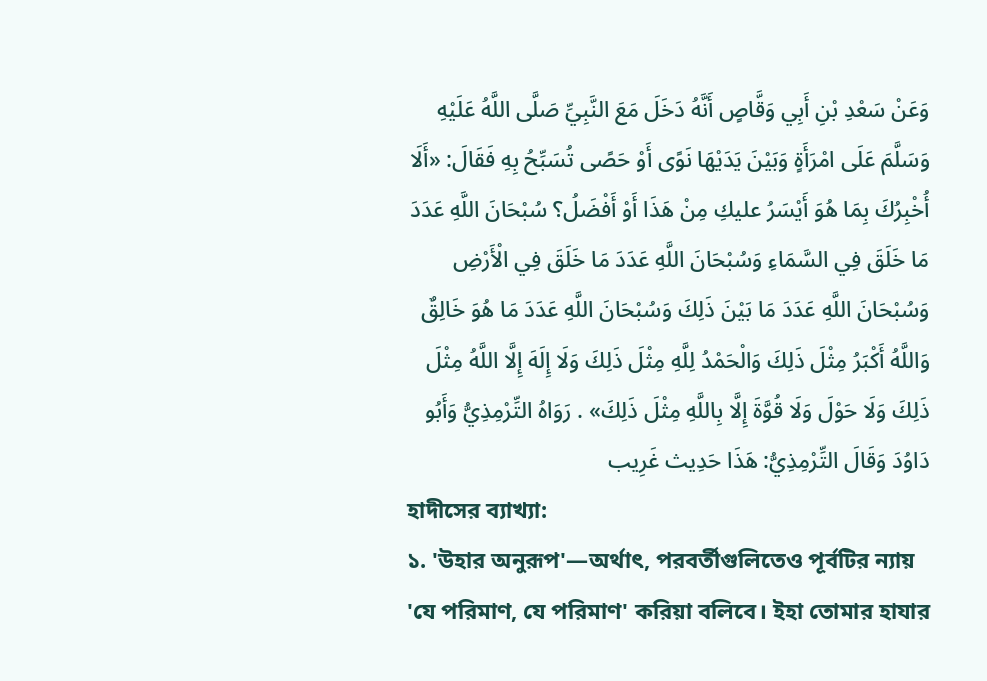وَعَنْ سَعْدِ بْنِ أَبِي وَقَّاصٍ أَنَّهُ دَخَلَ مَعَ النَّبِيِّ صَلَّى اللَّهُ عَلَيْهِ وَسَلَّمَ عَلَى امْرَأَةٍ وَبَيْنَ يَدَيْهَا نَوًى أَوْ حَصًى تُسَبِّحُ بِهِ فَقَالَ: «أَلَا أُخْبِرُكَ بِمَا هُوَ أَيْسَرُ عليكِ مِنْ هَذَا أَوْ أَفْضَلُ؟ سُبْحَانَ اللَّهِ عَدَدَ مَا خَلَقَ فِي السَّمَاءِ وَسُبْحَانَ اللَّهِ عَدَدَ مَا خَلَقَ فِي الْأَرْضِ وَسُبْحَانَ اللَّهِ عَدَدَ مَا بَيْنَ ذَلِكَ وَسُبْحَانَ اللَّهِ عَدَدَ مَا هُوَ خَالِقٌ وَاللَّهُ أَكْبَرُ مِثْلَ ذَلِكَ وَالْحَمْدُ لِلَّهِ مِثْلَ ذَلِكَ وَلَا إِلَهَ إِلَّا اللَّهُ مِثْلَ ذَلِكَ وَلَا حَوْلَ وَلَا قُوَّةَ إِلَّا بِاللَّهِ مِثْلَ ذَلِكَ» . رَوَاهُ التِّرْمِذِيُّ وَأَبُو دَاوُدَ وَقَالَ التِّرْمِذِيُّ: هَذَا حَدِيث غَرِيب
হাদীসের ব্যাখ্যা:
১. 'উহার অনুরূপ'—অর্থাৎ, পরবর্তীগুলিতেও পূর্বটির ন্যায় 'যে পরিমাণ, যে পরিমাণ' করিয়া বলিবে। ইহা তোমার হাযার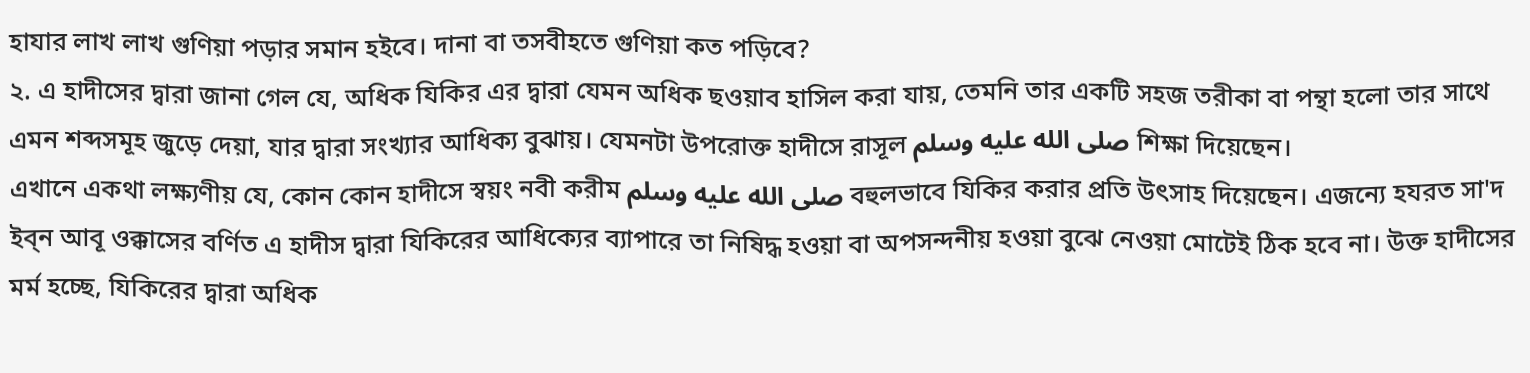হাযার লাখ লাখ গুণিয়া পড়ার সমান হইবে। দানা বা তসবীহতে গুণিয়া কত পড়িবে?
২. এ হাদীসের দ্বারা জানা গেল যে, অধিক যিকির এর দ্বারা যেমন অধিক ছওয়াব হাসিল করা যায়, তেমনি তার একটি সহজ তরীকা বা পন্থা হলো তার সাথে এমন শব্দসমূহ জুড়ে দেয়া, যার দ্বারা সংখ্যার আধিক্য বুঝায়। যেমনটা উপরোক্ত হাদীসে রাসূল صلى الله عليه وسلم শিক্ষা দিয়েছেন।
এখানে একথা লক্ষ্যণীয় যে, কোন কোন হাদীসে স্বয়ং নবী করীম صلى الله عليه وسلم বহুলভাবে যিকির করার প্রতি উৎসাহ দিয়েছেন। এজন্যে হযরত সা'দ ইব্ন আবূ ওক্কাসের বর্ণিত এ হাদীস দ্বারা যিকিরের আধিক্যের ব্যাপারে তা নিষিদ্ধ হওয়া বা অপসন্দনীয় হওয়া বুঝে নেওয়া মোটেই ঠিক হবে না। উক্ত হাদীসের মর্ম হচ্ছে, যিকিরের দ্বারা অধিক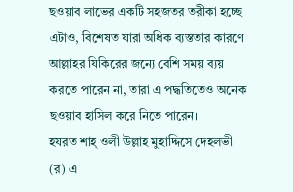ছওয়াব লাভের একটি সহজতর তরীকা হচ্ছে এটাও, বিশেষত যারা অধিক ব্যস্ততার কারণে আল্লাহর যিকিরের জন্যে বেশি সময় ব্যয় করতে পারেন না, তারা এ পদ্ধতিতেও অনেক ছওয়াব হাসিল করে নিতে পারেন।
হযরত শাহ্ ওলী উল্লাহ মুহাদ্দিসে দেহলভী (র) এ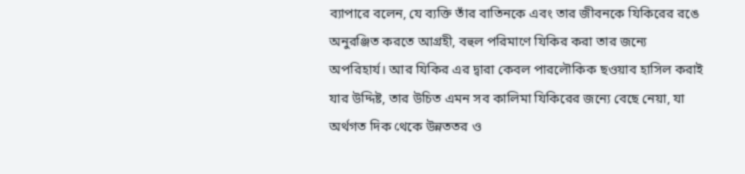ব্যাপারে বলেন, যে ব্যক্তি তাঁর বাতিনকে এবং তার জীবনকে যিকিরের রঙে অনুরঞ্জিত করতে আগ্রহী, বহুল পরিমাণে যিকির করা তার জন্যে অপরিহার্য। আর যিকির এর দ্বারা কেবল পারলৌকিক ছওয়াব হাসিল করাই যার উদ্দিষ্ট, তার উচিত এমন সব কালিমা যিকিরের জন্যে বেছে নেয়া, যা অর্থগত দিক থেকে উন্নততর ও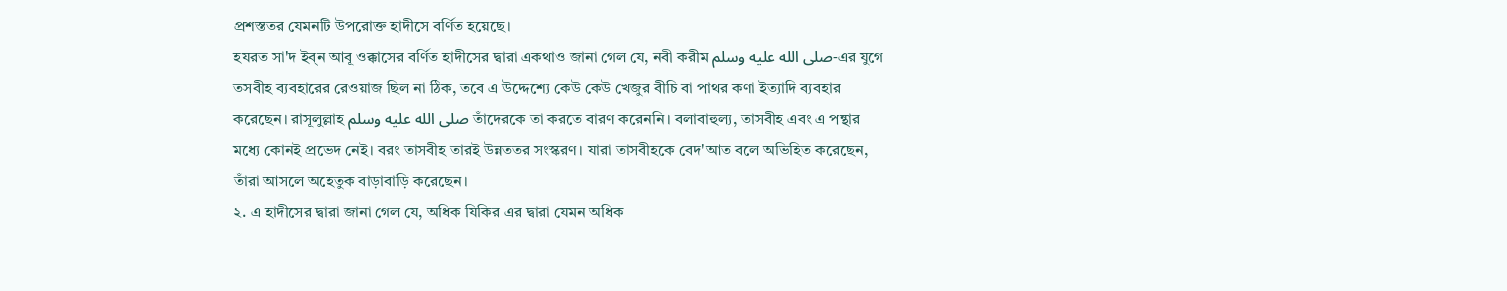প্রশস্ততর যেমনটি উপরোক্ত হাদীসে বর্ণিত হয়েছে।
হযরত সা'দ ইব্ন আবূ ওক্কাসের বর্ণিত হাদীসের দ্বারা একথাও জানা গেল যে, নবী করীম صلى الله عليه وسلم-এর যুগে তসবীহ ব্যবহারের রেওয়াজ ছিল না ঠিক, তবে এ উদ্দেশ্যে কেউ কেউ খেজুর বীচি বা পাথর কণা ইত্যাদি ব্যবহার করেছেন। রাসূলুল্লাহ صلى الله عليه وسلم তাঁদেরকে তা করতে বারণ করেননি। বলাবাহুল্য, তাসবীহ এবং এ পন্থার মধ্যে কোনই প্রভেদ নেই। বরং তাসবীহ তারই উন্নততর সংস্করণ। যারা তাসবীহকে বেদ'আত বলে অভিহিত করেছেন, তাঁরা আসলে অহেতুক বাড়াবাড়ি করেছেন।
২. এ হাদীসের দ্বারা জানা গেল যে, অধিক যিকির এর দ্বারা যেমন অধিক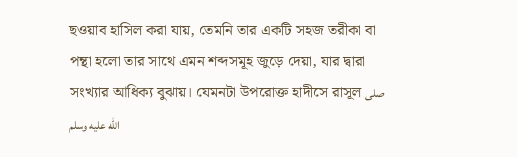ছওয়াব হাসিল করা যায়, তেমনি তার একটি সহজ তরীকা বা পন্থা হলো তার সাথে এমন শব্দসমূহ জুড়ে দেয়া, যার দ্বারা সংখ্যার আধিক্য বুঝায়। যেমনটা উপরোক্ত হাদীসে রাসূল صلى الله عليه وسلم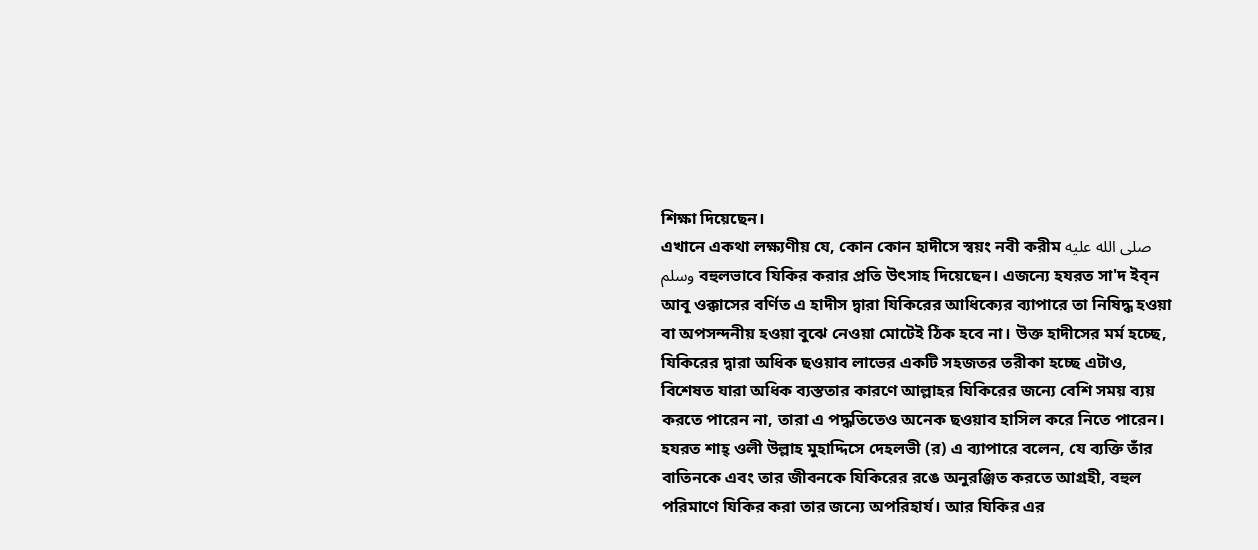শিক্ষা দিয়েছেন।
এখানে একথা লক্ষ্যণীয় যে, কোন কোন হাদীসে স্বয়ং নবী করীম صلى الله عليه وسلم বহুলভাবে যিকির করার প্রতি উৎসাহ দিয়েছেন। এজন্যে হযরত সা'দ ইব্ন আবূ ওক্কাসের বর্ণিত এ হাদীস দ্বারা যিকিরের আধিক্যের ব্যাপারে তা নিষিদ্ধ হওয়া বা অপসন্দনীয় হওয়া বুঝে নেওয়া মোটেই ঠিক হবে না। উক্ত হাদীসের মর্ম হচ্ছে, যিকিরের দ্বারা অধিক ছওয়াব লাভের একটি সহজতর তরীকা হচ্ছে এটাও, বিশেষত যারা অধিক ব্যস্ততার কারণে আল্লাহর যিকিরের জন্যে বেশি সময় ব্যয় করতে পারেন না, তারা এ পদ্ধতিতেও অনেক ছওয়াব হাসিল করে নিতে পারেন।
হযরত শাহ্ ওলী উল্লাহ মুহাদ্দিসে দেহলভী (র) এ ব্যাপারে বলেন, যে ব্যক্তি তাঁর বাতিনকে এবং তার জীবনকে যিকিরের রঙে অনুরঞ্জিত করতে আগ্রহী, বহুল পরিমাণে যিকির করা তার জন্যে অপরিহার্য। আর যিকির এর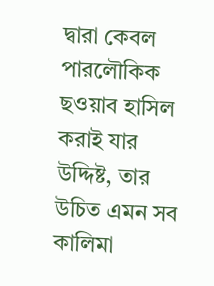দ্বারা কেবল পারলৌকিক ছওয়াব হাসিল করাই যার উদ্দিষ্ট, তার উচিত এমন সব কালিমা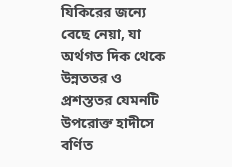যিকিরের জন্যে বেছে নেয়া, যা অর্থগত দিক থেকে উন্নততর ও প্রশস্ততর যেমনটি উপরোক্ত হাদীসে বর্ণিত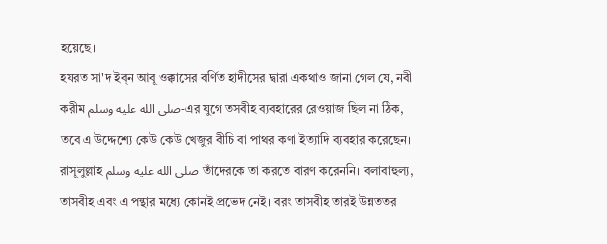হয়েছে।
হযরত সা'দ ইব্ন আবূ ওক্কাসের বর্ণিত হাদীসের দ্বারা একথাও জানা গেল যে, নবী করীম صلى الله عليه وسلم-এর যুগে তসবীহ ব্যবহারের রেওয়াজ ছিল না ঠিক, তবে এ উদ্দেশ্যে কেউ কেউ খেজুর বীচি বা পাথর কণা ইত্যাদি ব্যবহার করেছেন। রাসূলুল্লাহ صلى الله عليه وسلم তাঁদেরকে তা করতে বারণ করেননি। বলাবাহুল্য, তাসবীহ এবং এ পন্থার মধ্যে কোনই প্রভেদ নেই। বরং তাসবীহ তারই উন্নততর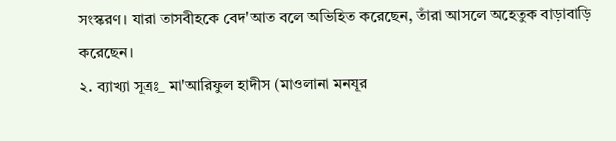সংস্করণ। যারা তাসবীহকে বেদ'আত বলে অভিহিত করেছেন, তাঁরা আসলে অহেতুক বাড়াবাড়ি করেছেন।
২. ব্যাখ্যা সূত্রঃ_ মা'আরিফুল হাদীস (মাওলানা মনযূর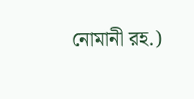নোমানী রহ.)